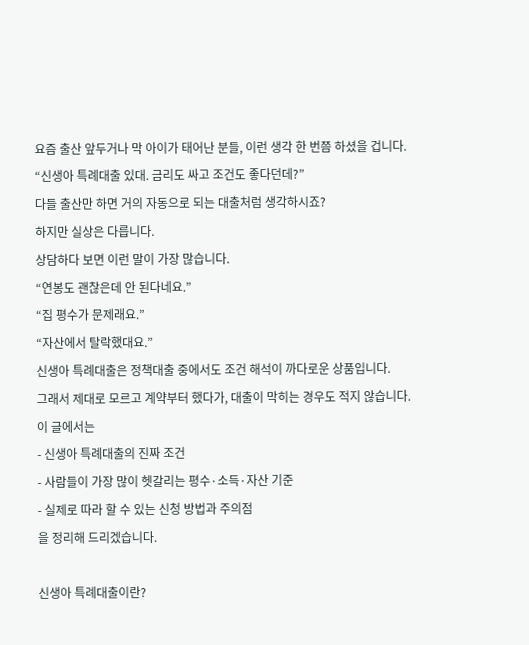요즘 출산 앞두거나 막 아이가 태어난 분들, 이런 생각 한 번쯤 하셨을 겁니다.
“신생아 특례대출 있대. 금리도 싸고 조건도 좋다던데?”
다들 출산만 하면 거의 자동으로 되는 대출처럼 생각하시죠?
하지만 실상은 다릅니다.
상담하다 보면 이런 말이 가장 많습니다.
“연봉도 괜찮은데 안 된다네요.”
“집 평수가 문제래요.”
“자산에서 탈락했대요.”
신생아 특례대출은 정책대출 중에서도 조건 해석이 까다로운 상품입니다.
그래서 제대로 모르고 계약부터 했다가, 대출이 막히는 경우도 적지 않습니다.
이 글에서는
- 신생아 특례대출의 진짜 조건
- 사람들이 가장 많이 헷갈리는 평수·소득·자산 기준
- 실제로 따라 할 수 있는 신청 방법과 주의점
을 정리해 드리겠습니다.

신생아 특례대출이란?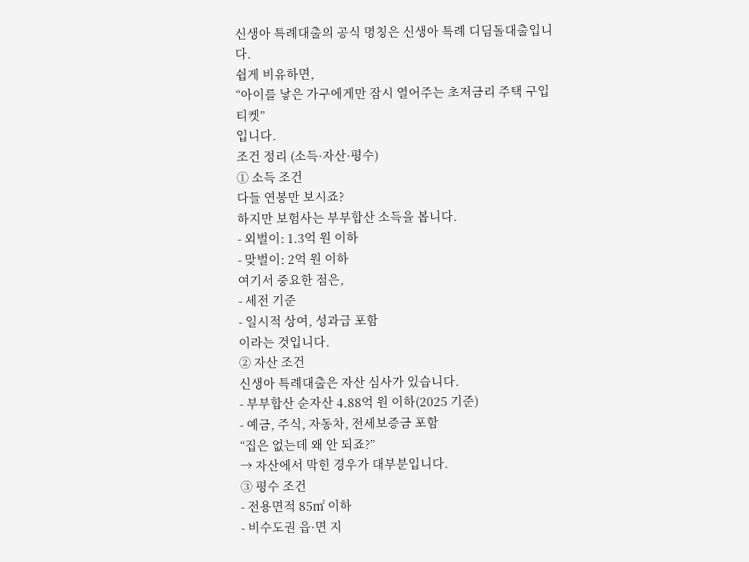신생아 특례대출의 공식 명칭은 신생아 특례 디딤돌대출입니다.
쉽게 비유하면,
“아이를 낳은 가구에게만 잠시 열어주는 초저금리 주택 구입 티켓”
입니다.
조건 정리 (소득·자산·평수)
① 소득 조건
다들 연봉만 보시죠?
하지만 보험사는 부부합산 소득을 봅니다.
- 외벌이: 1.3억 원 이하
- 맞벌이: 2억 원 이하
여기서 중요한 점은,
- 세전 기준
- 일시적 상여, 성과급 포함
이라는 것입니다.
② 자산 조건
신생아 특례대출은 자산 심사가 있습니다.
- 부부합산 순자산 4.88억 원 이하(2025 기준)
- 예금, 주식, 자동차, 전세보증금 포함
“집은 없는데 왜 안 되죠?”
→ 자산에서 막힌 경우가 대부분입니다.
③ 평수 조건
- 전용면적 85㎡ 이하
- 비수도권 읍·면 지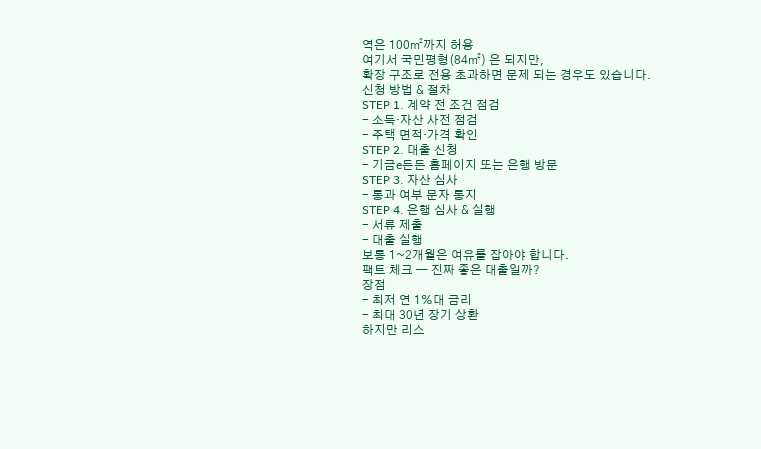역은 100㎡까지 허용
여기서 국민평형(84㎡) 은 되지만,
확장 구조로 전용 초과하면 문제 되는 경우도 있습니다.
신청 방법 & 절차
STEP 1. 계약 전 조건 점검
- 소득·자산 사전 점검
- 주택 면적·가격 확인
STEP 2. 대출 신청
- 기금e든든 홈페이지 또는 은행 방문
STEP 3. 자산 심사
- 통과 여부 문자 통지
STEP 4. 은행 심사 & 실행
- 서류 제출
- 대출 실행
보통 1~2개월은 여유를 잡아야 합니다.
팩트 체크 — 진짜 좋은 대출일까?
장점
- 최저 연 1%대 금리
- 최대 30년 장기 상환
하지만 리스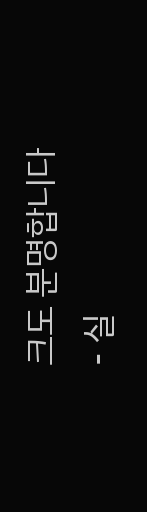크도 분명합니다
- 실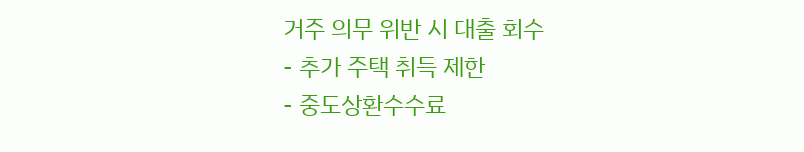거주 의무 위반 시 대출 회수
- 추가 주택 취득 제한
- 중도상환수수료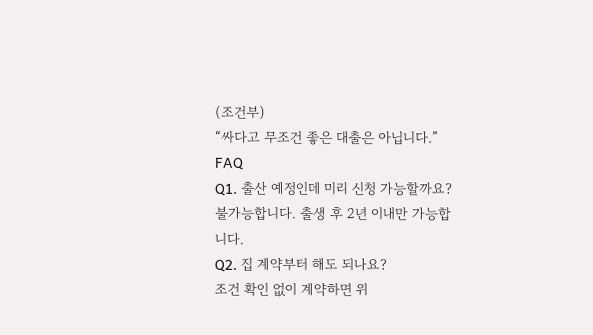(조건부)
“싸다고 무조건 좋은 대출은 아닙니다.”
FAQ
Q1. 출산 예정인데 미리 신청 가능할까요?
불가능합니다. 출생 후 2년 이내만 가능합니다.
Q2. 집 계약부터 해도 되나요?
조건 확인 없이 계약하면 위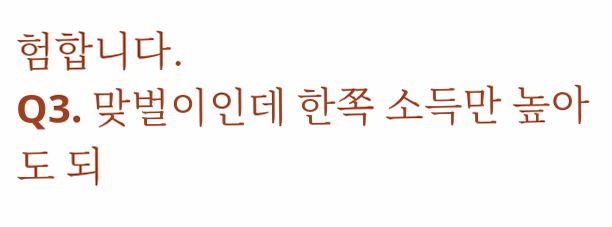험합니다.
Q3. 맞벌이인데 한쪽 소득만 높아도 되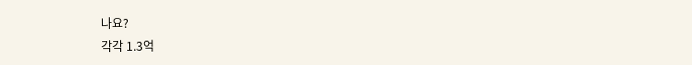나요?
각각 1.3억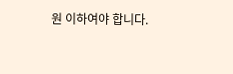원 이하여야 합니다.